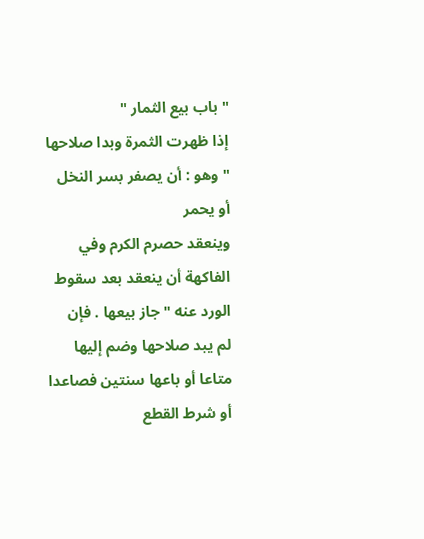" باب بيع الثمار "
إذا ظهرت الثمرة وبدا صلاحها " وهو : أن يصفر بسر النخل أو يحمر
وينعقد حصرم الكرم وفي الفاكهة أن ينعقد بعد سقوط الورد عنه " جاز بيعها . فإن
لم يبد صلاحها وضم إليها متاعا أو باعها سنتين فصاعدا أو شرط القطع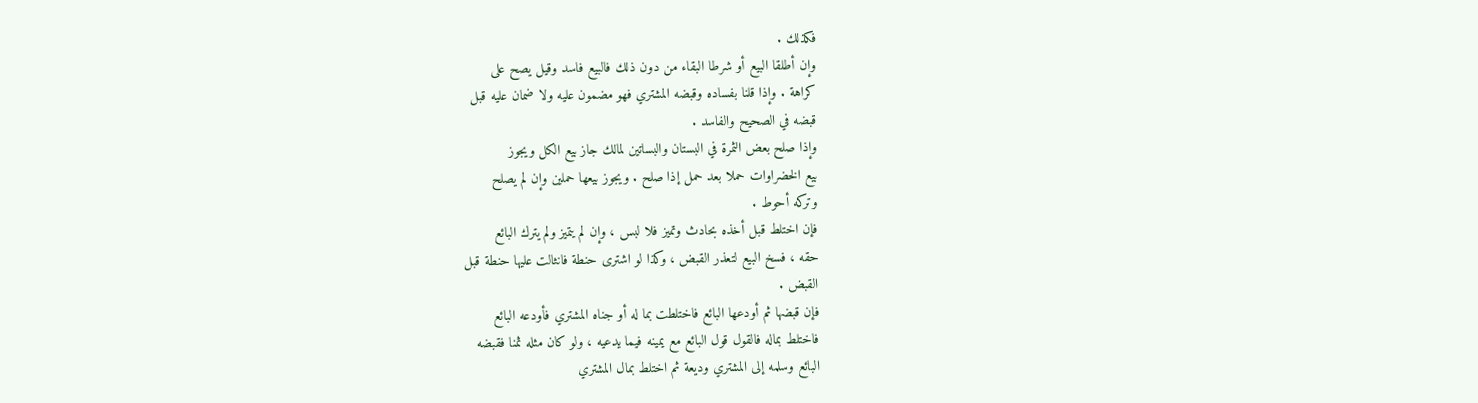فكذلك .
وإن أطلقا البيع أو شرطا البقاء من دون ذلك فالبيع فاسد وقيل يصح على
كراهة . وإذا قلنا بفساده وقبضه المشتري فهو مضمون عليه ولا ضمان عليه قبل
قبضه في الصحيح والفاسد .
وإذا صلح بعض الثمرة في البستان والبساتين لمالك جاز بيع الكل ويجوز
بيع الخضراوات حملا بعد حمل إذا صلح . ويجوز بيعها حملين وإن لم يصلح
وتركه أحوط .
فإن اختلط قبل أخذه بحادث وتميز فلا لبس ، وإن لم يتميز ولم يترك البائع
حقه ، فسخ البيع لتعذر القبض ، وكذا لو اشترى حنطة فانثالت عليها حنطة قبل
القبض .
فإن قبضها ثم أودعها البائع فاختلطت بما له أو جناه المشتري فأودعه البائع
فاختلط بماله فالقول قول البائع مع يمينه فيما يدعيه ، ولو كان مثله ثمنا فقبضه
البائع وسلمه إلى المشتري وديعة ثم اختلط بمال المشتري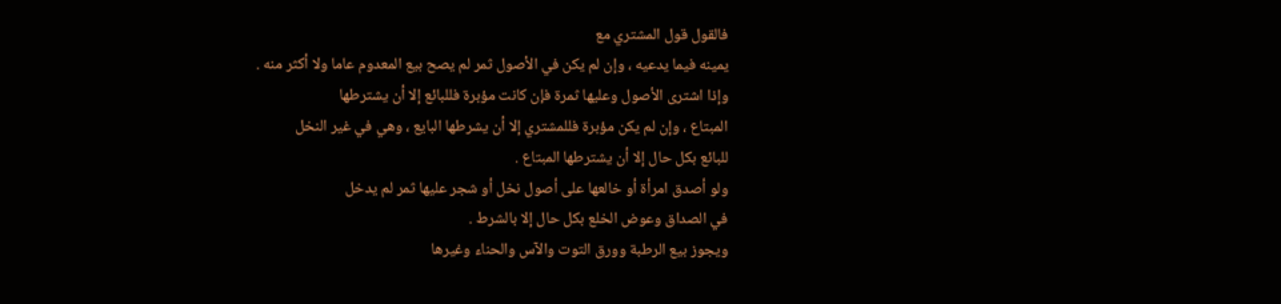فالقول قول المشتري مع
يمينه فيما يدعيه ، وإن لم يكن في الأصول ثمر لم يصح بيع المعدوم عاما ولا أكثر منه .
وإذا اشترى الأصول وعليها ثمرة فإن كانت مؤبرة فللبائع إلا أن يشترطها
المبتاع ، وإن لم يكن مؤبرة فللمشتري إلا أن يشرطها البايع ، وهي في غير النخل
للبائع بكل حال إلا أن يشترطها المبتاع .
ولو أصدق امرأة أو خالعها على أصول نخل أو شجر عليها ثمر لم يدخل
في الصداق وعوض الخلع بكل حال إلا بالشرط .
ويجوز بيع الرطبة وورق التوت والآس والحناء وغيرها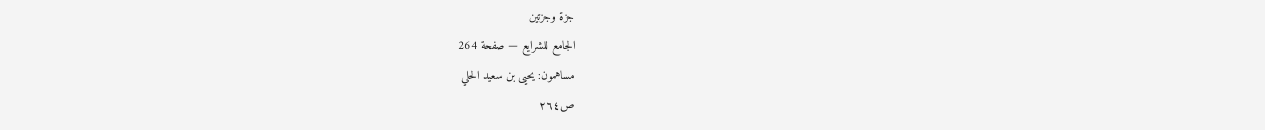جزة وجزتين
الجامع للشرايع — صفحة 264
مساهمون: يحيى بن سعيد الحلي
ص٢٦٤